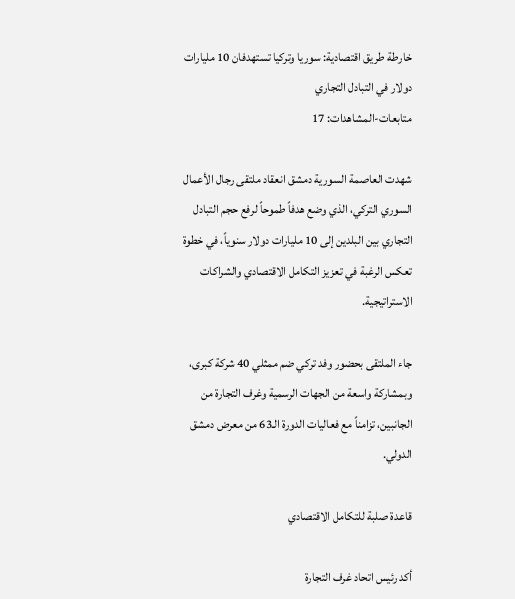خارطة طريق اقتصادية: سوريا وتركيا تستهدفان 10 مليارات دولار في التبادل التجاري
متابعات-المشاهدات: 17

شهدت العاصمة السورية دمشق انعقاد ملتقى رجال الأعمال السوري التركي، الذي وضع هدفاً طموحاً لرفع حجم التبادل التجاري بين البلدين إلى 10 مليارات دولار سنوياً، في خطوة تعكس الرغبة في تعزيز التكامل الاقتصادي والشراكات الاستراتيجية.

جاء الملتقى بحضور وفد تركي ضم ممثلي 40 شركة كبرى، وبمشاركة واسعة من الجهات الرسمية وغرف التجارة من الجانبين، تزامناً مع فعاليات الدورة الـ63 من معرض دمشق الدولي.

قاعدة صلبة للتكامل الاقتصادي

أكد رئيس اتحاد غرف التجارة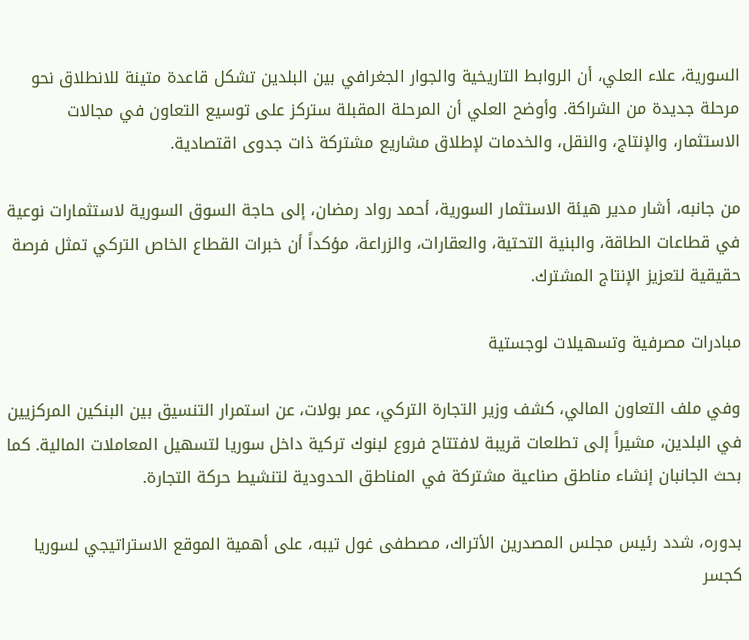السورية، علاء العلي، أن الروابط التاريخية والجوار الجغرافي بين البلدين تشكل قاعدة متينة للانطلاق نحو مرحلة جديدة من الشراكة. وأوضح العلي أن المرحلة المقبلة ستركز على توسيع التعاون في مجالات الاستثمار، والإنتاج، والنقل، والخدمات لإطلاق مشاريع مشتركة ذات جدوى اقتصادية.

من جانبه، أشار مدير هيئة الاستثمار السورية، أحمد رواد رمضان، إلى حاجة السوق السورية لاستثمارات نوعية في قطاعات الطاقة، والبنية التحتية، والعقارات، والزراعة، مؤكداً أن خبرات القطاع الخاص التركي تمثل فرصة حقيقية لتعزيز الإنتاج المشترك.

مبادرات مصرفية وتسهيلات لوجستية

وفي ملف التعاون المالي، كشف وزير التجارة التركي، عمر بولات، عن استمرار التنسيق بين البنكين المركزيين في البلدين، مشيراً إلى تطلعات قريبة لافتتاح فروع لبنوك تركية داخل سوريا لتسهيل المعاملات المالية. كما بحث الجانبان إنشاء مناطق صناعية مشتركة في المناطق الحدودية لتنشيط حركة التجارة.

بدوره، شدد رئيس مجلس المصدرين الأتراك، مصطفى غول تيبه، على أهمية الموقع الاستراتيجي لسوريا كجسر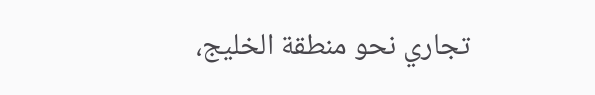تجاري نحو منطقة الخليج،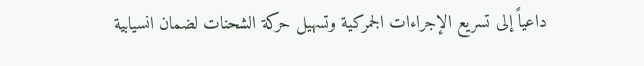داعياً إلى تسريع الإجراءات الجمركية وتسهيل حركة الشحنات لضمان انسيابية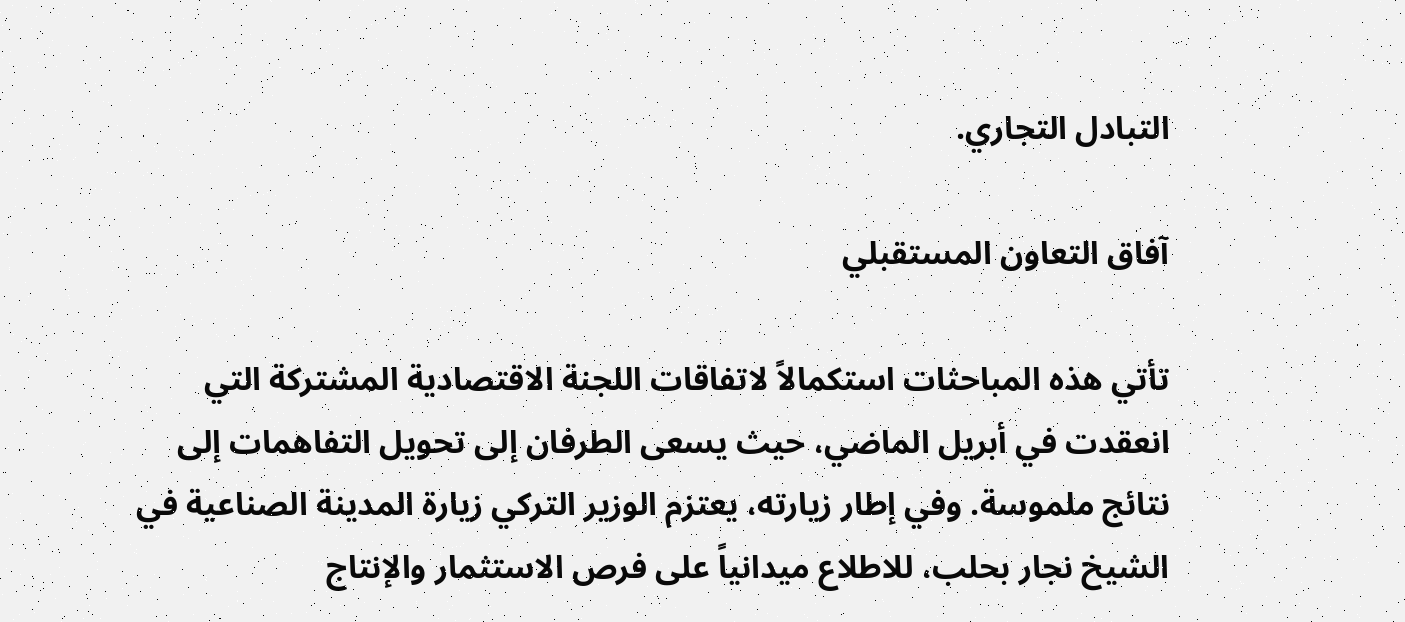التبادل التجاري.

آفاق التعاون المستقبلي

تأتي هذه المباحثات استكمالاً لاتفاقات اللجنة الاقتصادية المشتركة التي انعقدت في أبريل الماضي، حيث يسعى الطرفان إلى تحويل التفاهمات إلى نتائج ملموسة. وفي إطار زيارته، يعتزم الوزير التركي زيارة المدينة الصناعية في الشيخ نجار بحلب، للاطلاع ميدانياً على فرص الاستثمار والإنتاج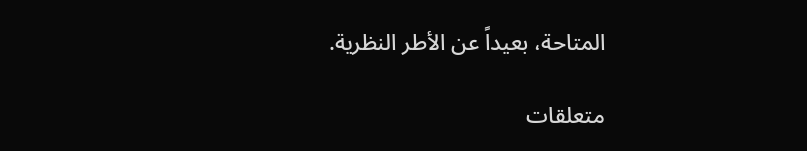المتاحة، بعيداً عن الأطر النظرية.

متعلقات